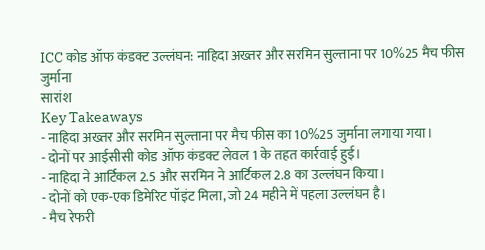ICC कोड ऑफ कंडक्ट उल्लंघन: नाहिदा अख्तर और सरमिन सुल्ताना पर 10%25 मैच फीस जुर्माना
सारांश
Key Takeaways
- नाहिदा अख्तर और सरमिन सुल्ताना पर मैच फीस का 10%25 जुर्माना लगाया गया।
- दोनों पर आईसीसी कोड ऑफ कंडक्ट लेवल 1 के तहत कार्रवाई हुई।
- नाहिदा ने आर्टिकल 2.5 और सरमिन ने आर्टिकल 2.8 का उल्लंघन किया।
- दोनों को एक-एक डिमेरिट पॉइंट मिला, जो 24 महीने में पहला उल्लंघन है।
- मैच रेफरी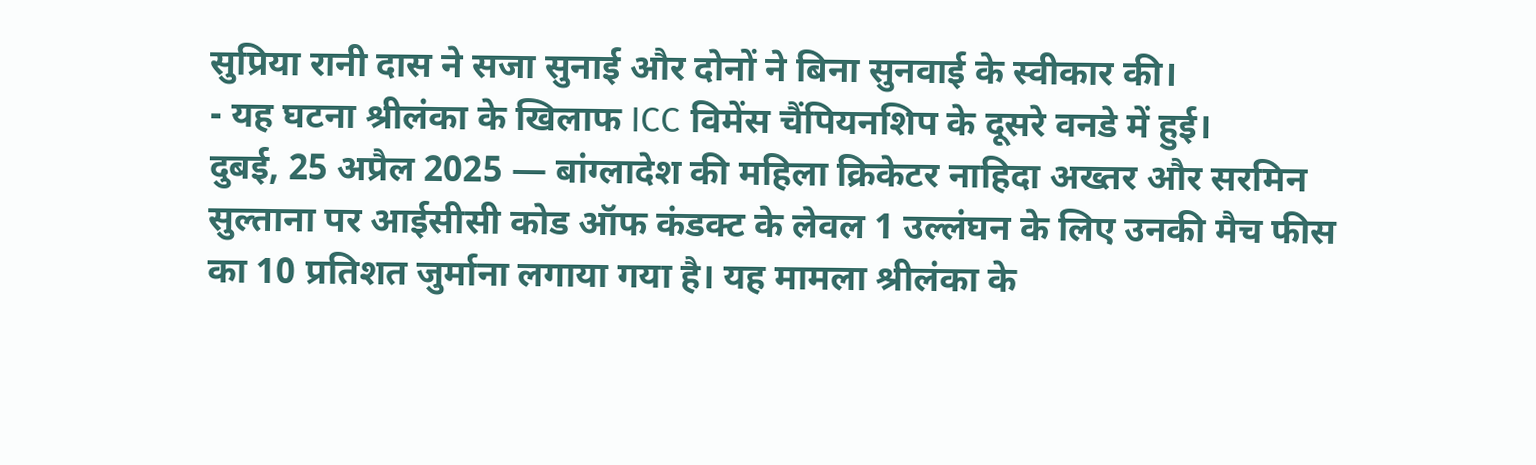सुप्रिया रानी दास ने सजा सुनाई और दोनों ने बिना सुनवाई के स्वीकार की।
- यह घटना श्रीलंका के खिलाफ ICC विमेंस चैंपियनशिप के दूसरे वनडे में हुई।
दुबई, 25 अप्रैल 2025 — बांग्लादेश की महिला क्रिकेटर नाहिदा अख्तर और सरमिन सुल्ताना पर आईसीसी कोड ऑफ कंडक्ट के लेवल 1 उल्लंघन के लिए उनकी मैच फीस का 10 प्रतिशत जुर्माना लगाया गया है। यह मामला श्रीलंका के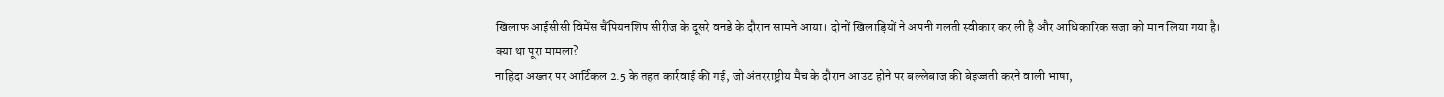खिलाफ आईसीसी विमेंस चैंपियनशिप सीरीज के दूसरे वनडे के दौरान सामने आया। दोनों खिलाड़ियों ने अपनी गलती स्वीकार कर ली है और आधिकारिक सजा को मान लिया गया है।
क्या था पूरा मामला?
नाहिदा अख्तर पर आर्टिकल 2.5 के तहत कार्रवाई की गई, जो अंतरराष्ट्रीय मैच के दौरान आउट होने पर बल्लेबाज की बेइज्जती करने वाली भाषा,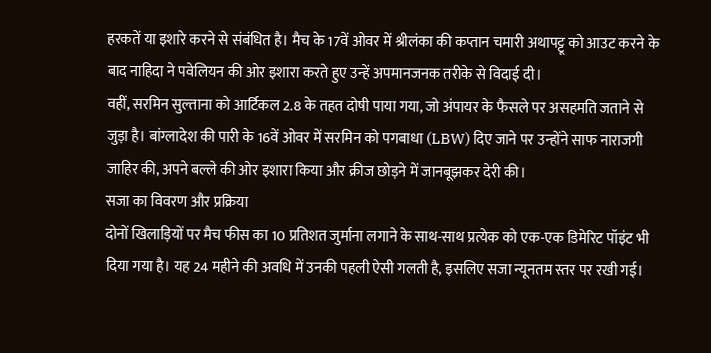हरकतें या इशारे करने से संबंधित है। मैच के 17वें ओवर में श्रीलंका की कप्तान चमारी अथापट्टू को आउट करने के बाद नाहिदा ने पवेलियन की ओर इशारा करते हुए उन्हें अपमानजनक तरीके से विदाई दी।
वहीं, सरमिन सुल्ताना को आर्टिकल 2.8 के तहत दोषी पाया गया, जो अंपायर के फैसले पर असहमति जताने से जुड़ा है। बांग्लादेश की पारी के 16वें ओवर में सरमिन को पगबाधा (LBW) दिए जाने पर उन्होंने साफ नाराजगी जाहिर की, अपने बल्ले की ओर इशारा किया और क्रीज छोड़ने में जानबूझकर देरी की।
सजा का विवरण और प्रक्रिया
दोनों खिलाड़ियों पर मैच फीस का 10 प्रतिशत जुर्माना लगाने के साथ-साथ प्रत्येक को एक-एक डिमेरिट पॉइंट भी दिया गया है। यह 24 महीने की अवधि में उनकी पहली ऐसी गलती है, इसलिए सजा न्यूनतम स्तर पर रखी गई।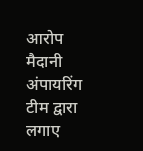आरोप मैदानी अंपायरिंग टीम द्वारा लगाए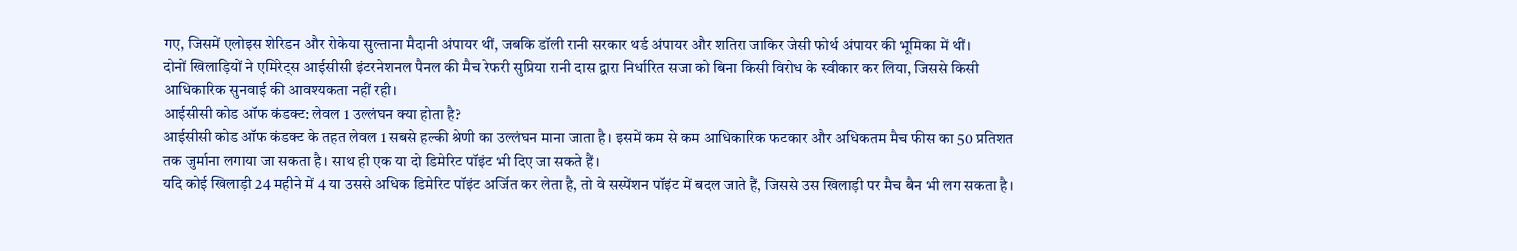गए, जिसमें एलोइस शेरिडन और रोकेया सुल्ताना मैदानी अंपायर थीं, जबकि डॉली रानी सरकार थर्ड अंपायर और शतिरा जाकिर जेसी फोर्थ अंपायर की भूमिका में थीं।
दोनों खिलाड़ियों ने एमिरेट्स आईसीसी इंटरनेशनल पैनल की मैच रेफरी सुप्रिया रानी दास द्वारा निर्धारित सजा को बिना किसी विरोध के स्वीकार कर लिया, जिससे किसी आधिकारिक सुनवाई की आवश्यकता नहीं रही।
आईसीसी कोड ऑफ कंडक्ट: लेवल 1 उल्लंघन क्या होता है?
आईसीसी कोड ऑफ कंडक्ट के तहत लेवल 1 सबसे हल्की श्रेणी का उल्लंघन माना जाता है। इसमें कम से कम आधिकारिक फटकार और अधिकतम मैच फीस का 50 प्रतिशत तक जुर्माना लगाया जा सकता है। साथ ही एक या दो डिमेरिट पॉइंट भी दिए जा सकते हैं।
यदि कोई खिलाड़ी 24 महीने में 4 या उससे अधिक डिमेरिट पॉइंट अर्जित कर लेता है, तो वे सस्पेंशन पॉइंट में बदल जाते हैं, जिससे उस खिलाड़ी पर मैच बैन भी लग सकता है।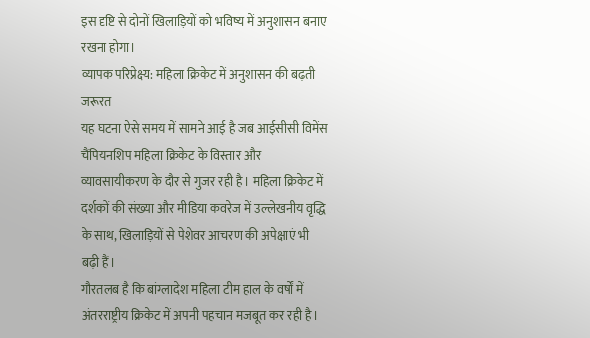इस दृष्टि से दोनों खिलाड़ियों को भविष्य में अनुशासन बनाए रखना होगा।
व्यापक परिप्रेक्ष्य: महिला क्रिकेट में अनुशासन की बढ़ती जरूरत
यह घटना ऐसे समय में सामने आई है जब आईसीसी विमेंस चैंपियनशिप महिला क्रिकेट के विस्तार और व्यावसायीकरण के दौर से गुजर रही है। महिला क्रिकेट में दर्शकों की संख्या और मीडिया कवरेज में उल्लेखनीय वृद्धि के साथ, खिलाड़ियों से पेशेवर आचरण की अपेक्षाएं भी बढ़ी हैं।
गौरतलब है कि बांग्लादेश महिला टीम हाल के वर्षों में अंतरराष्ट्रीय क्रिकेट में अपनी पहचान मजबूत कर रही है।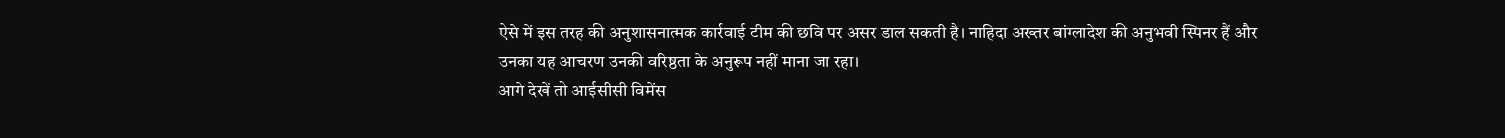ऐसे में इस तरह की अनुशासनात्मक कार्रवाई टीम की छवि पर असर डाल सकती है। नाहिदा अख्तर बांग्लादेश की अनुभवी स्पिनर हैं और उनका यह आचरण उनकी वरिष्ठता के अनुरूप नहीं माना जा रहा।
आगे देखें तो आईसीसी विमेंस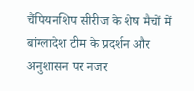चैंपियनशिप सीरीज के शेष मैचों में बांग्लादेश टीम के प्रदर्शन और अनुशासन पर नजर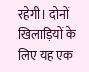रहेगी। दोनों खिलाड़ियों के लिए यह एक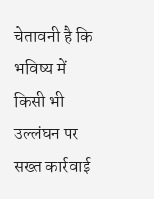चेतावनी है कि भविष्य में किसी भी उल्लंघन पर सख्त कार्रवाई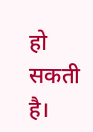हो सकती है।